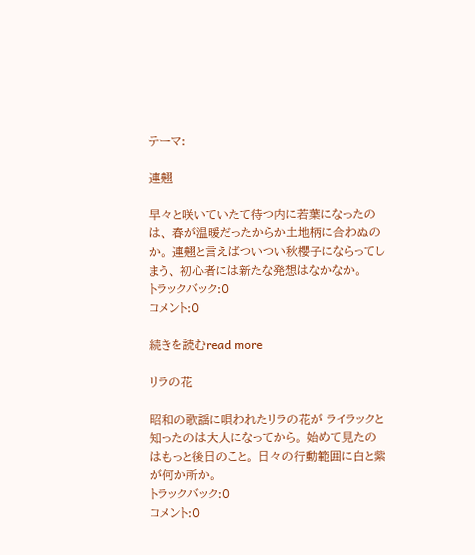テーマ:

連翹

早々と咲いていたて待つ内に若葉になったのは、 春が温暖だったからか土地柄に合わぬのか。 連翹と言えばついつい秋櫻子にならってしまう、 初心者には新たな発想はなかなか。
トラックバック:0
コメント:0

続きを読むread more

リラの花

昭和の歌謡に唄われたリラの花が ライラックと知ったのは大人になってから。 始めて見たのはもっと後日のこと。 日々の行動範囲に白と紫が何か所か。
トラックバック:0
コメント:0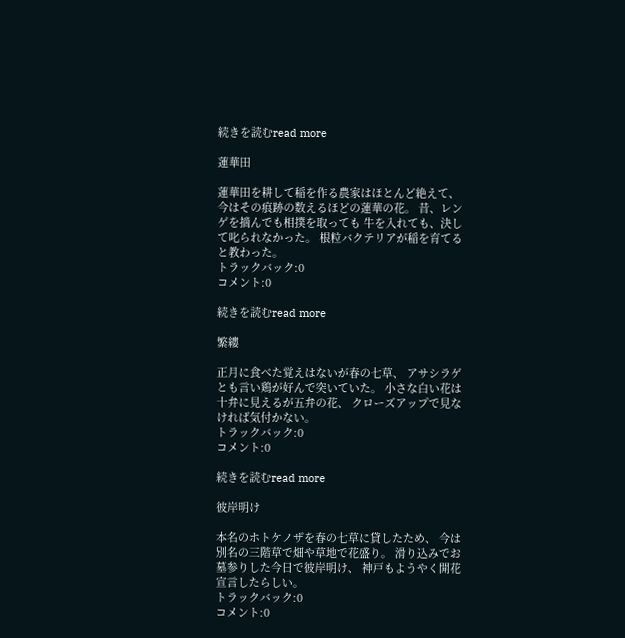続きを読むread more

蓮華田

蓮華田を耕して稲を作る農家はほとんど絶えて、 今はその痕跡の数えるほどの蓮華の花。 昔、レンゲを摘んでも相撲を取っても 牛を入れても、決して叱られなかった。 根粒バクテリアが稲を育てると教わった。
トラックバック:0
コメント:0

続きを読むread more

繁縷

正月に食べた覚えはないが春の七草、 アサシラゲとも言い鶏が好んで突いていた。 小さな白い花は十弁に見えるが五弁の花、 クローズアップで見なければ気付かない。
トラックバック:0
コメント:0

続きを読むread more

彼岸明け

本名のホトケノザを春の七草に貸したため、 今は別名の三階草で畑や草地で花盛り。 滑り込みでお墓参りした今日で彼岸明け、 神戸もようやく開花宣言したらしい。
トラックバック:0
コメント:0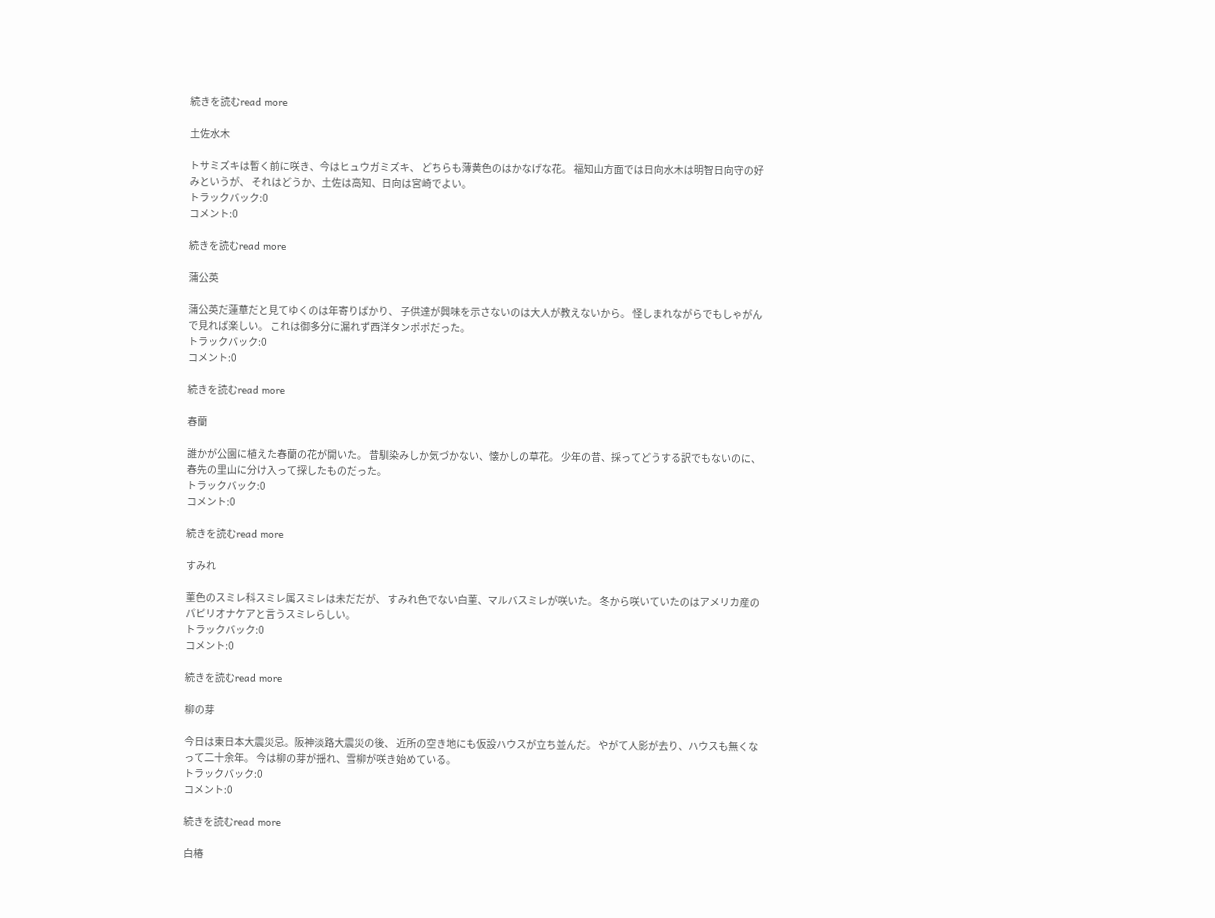続きを読むread more

土佐水木

トサミズキは暫く前に咲き、今はヒュウガミズキ、 どちらも薄黄色のはかなげな花。 福知山方面では日向水木は明智日向守の好みというが、 それはどうか、土佐は高知、日向は宮崎でよい。
トラックバック:0
コメント:0

続きを読むread more

蒲公英

蒲公英だ蓮華だと見てゆくのは年寄りばかり、 子供達が興味を示さないのは大人が教えないから。 怪しまれながらでもしゃがんで見れば楽しい。 これは御多分に漏れず西洋タンポポだった。
トラックバック:0
コメント:0

続きを読むread more

春蘭

誰かが公園に植えた春蘭の花が開いた。 昔馴染みしか気づかない、懐かしの草花。 少年の昔、採ってどうする訳でもないのに、 春先の里山に分け入って探したものだった。
トラックバック:0
コメント:0

続きを読むread more

すみれ

菫色のスミレ科スミレ属スミレは未だだが、 すみれ色でない白菫、マルバスミレが咲いた。 冬から咲いていたのはアメリカ産の パピリオナケアと言うスミレらしい。
トラックバック:0
コメント:0

続きを読むread more

柳の芽

今日は東日本大震災忌。阪神淡路大震災の後、 近所の空き地にも仮設ハウスが立ち並んだ。 やがて人影が去り、ハウスも無くなって二十余年。 今は柳の芽が揺れ、雪柳が咲き始めている。
トラックバック:0
コメント:0

続きを読むread more

白椿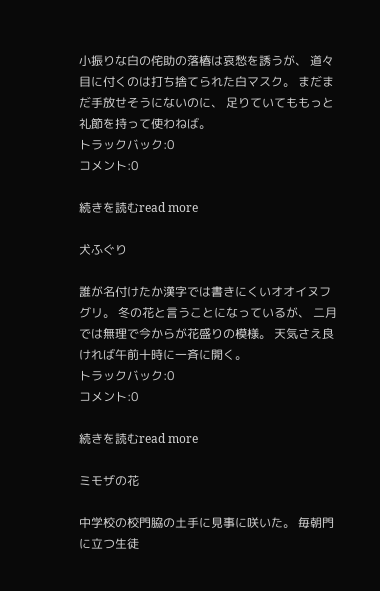小振りな白の侘助の落椿は哀愁を誘うが、 道々目に付くのは打ち捨てられた白マスク。 まだまだ手放せそうにないのに、 足りていてももっと礼節を持って使わねば。
トラックバック:0
コメント:0

続きを読むread more

犬ふぐり

誰が名付けたか漢字では書きにくいオオイヌフグリ。 冬の花と言うことになっているが、 二月では無理で今からが花盛りの模様。 天気さえ良ければ午前十時に一斉に開く。
トラックバック:0
コメント:0

続きを読むread more

ミモザの花

中学校の校門脇の土手に見事に咲いた。 毎朝門に立つ生徒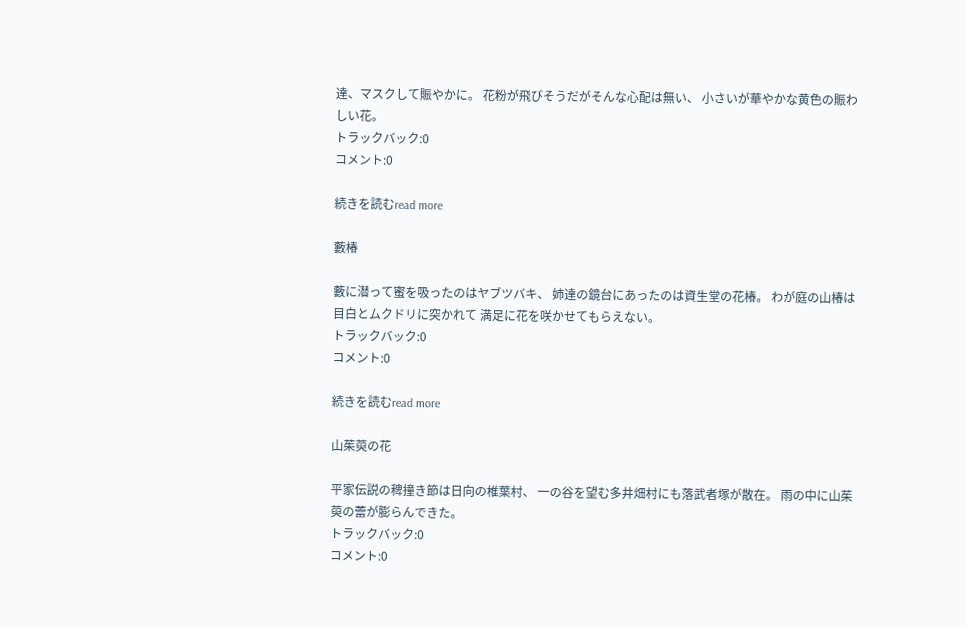達、マスクして賑やかに。 花粉が飛びそうだがそんな心配は無い、 小さいが華やかな黄色の賑わしい花。
トラックバック:0
コメント:0

続きを読むread more

藪椿

藪に潜って蜜を吸ったのはヤブツバキ、 姉達の鏡台にあったのは資生堂の花椿。 わが庭の山椿は目白とムクドリに突かれて 満足に花を咲かせてもらえない。
トラックバック:0
コメント:0

続きを読むread more

山茱萸の花

平家伝説の稗撞き節は日向の椎葉村、 一の谷を望む多井畑村にも落武者塚が散在。 雨の中に山茱萸の蕾が膨らんできた。
トラックバック:0
コメント:0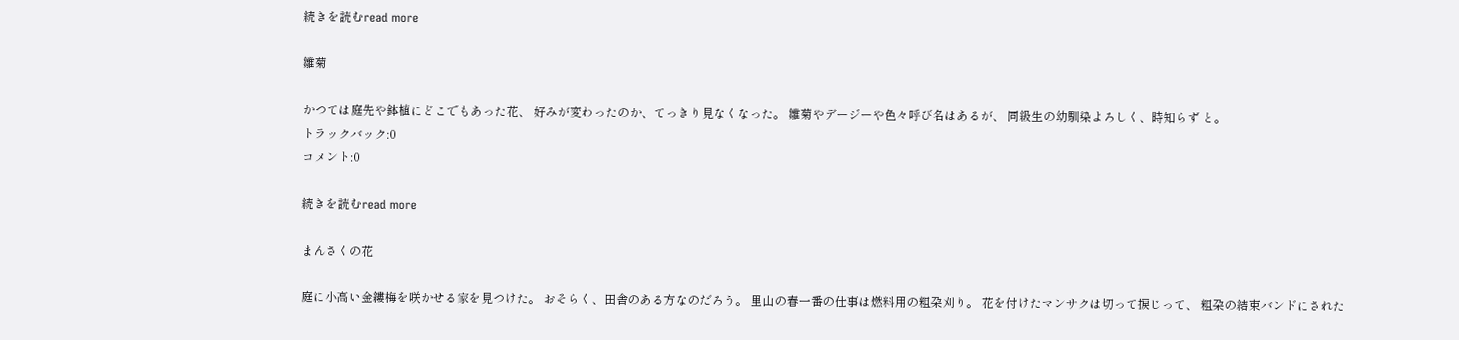続きを読むread more

雛菊

かつては庭先や鉢植にどこでもあった花、 好みが変わったのか、てっきり見なくなった。 雛菊やデージーや色々呼び名はあるが、 同級生の幼馴染よろしく、時知らず と。
トラックバック:0
コメント:0

続きを読むread more

まんさくの花

庭に小高い金縷梅を咲かせる家を見つけた。 おそらく、田舎のある方なのだろう。 里山の春一番の仕事は燃料用の粗朶刈り。 花を付けたマンサクは切って捩じって、 粗朶の結束バンドにされた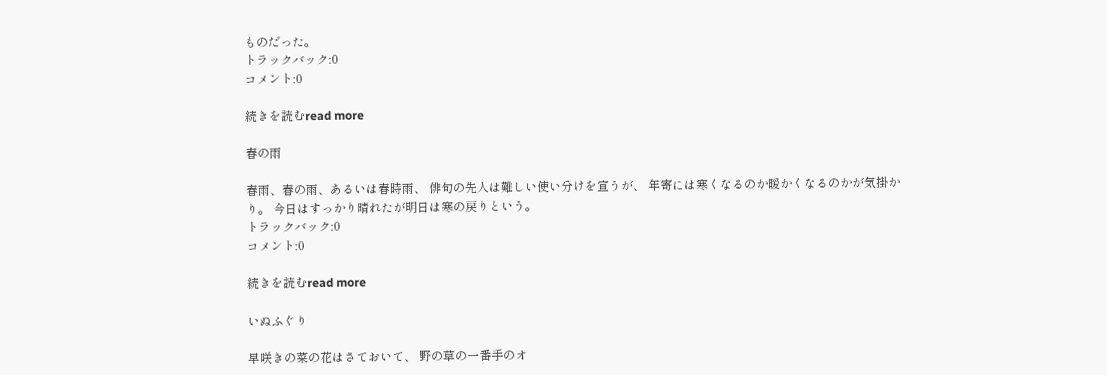ものだった。
トラックバック:0
コメント:0

続きを読むread more

春の雨

春雨、春の雨、あるいは春時雨、 俳句の先人は難しい使い分けを宣うが、 年寄には寒くなるのか暖かくなるのかが気掛かり。 今日はすっかり晴れたが明日は寒の戻りという。
トラックバック:0
コメント:0

続きを読むread more

いぬふぐり

早咲きの菜の花はさておいて、 野の草の一番手のオ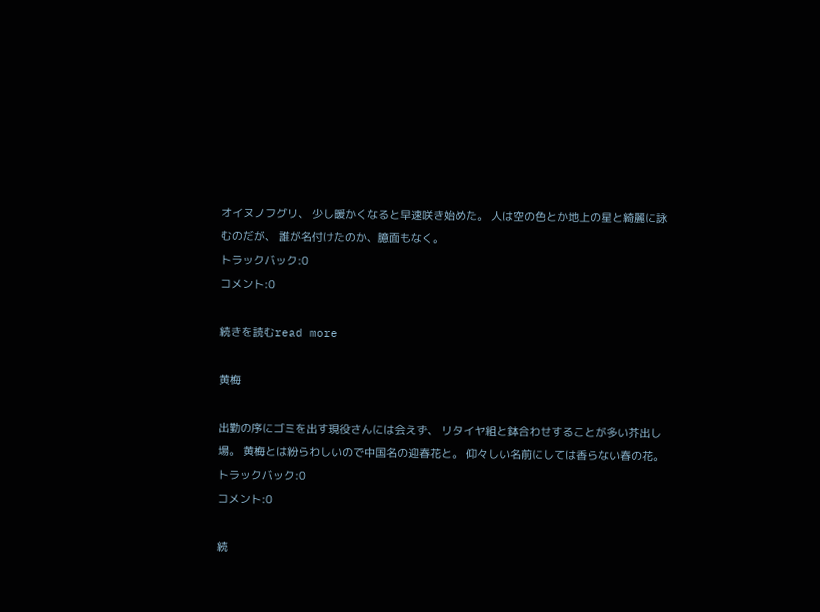オイヌノフグリ、 少し暖かくなると早速咲き始めた。 人は空の色とか地上の星と綺麗に詠むのだが、 誰が名付けたのか、臆面もなく。
トラックバック:0
コメント:0

続きを読むread more

黄梅

出勤の序にゴミを出す現役さんには会えず、 リタイヤ組と鉢合わせすることが多い芥出し場。 黄梅とは紛らわしいので中国名の迎春花と。 仰々しい名前にしては香らない春の花。
トラックバック:0
コメント:0

続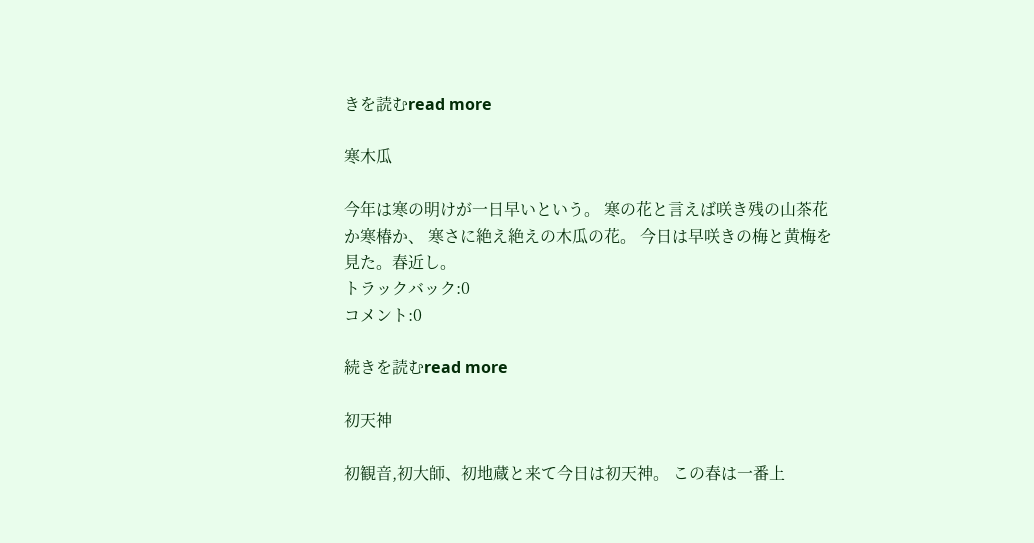きを読むread more

寒木瓜

今年は寒の明けが一日早いという。 寒の花と言えば咲き残の山茶花か寒椿か、 寒さに絶え絶えの木瓜の花。 今日は早咲きの梅と黄梅を見た。春近し。
トラックバック:0
コメント:0

続きを読むread more

初天神

初観音,初大師、初地蔵と来て今日は初天神。 この春は一番上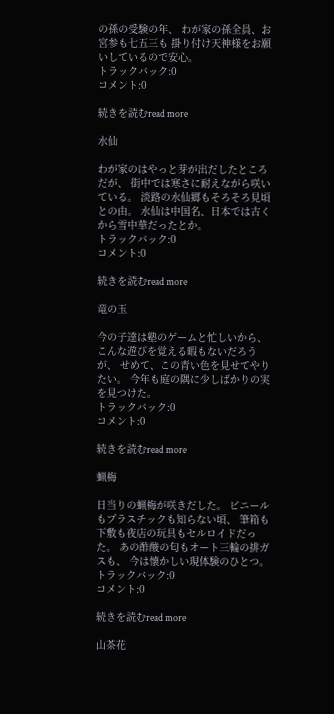の孫の受験の年、 わが家の孫全員、お宮参も七五三も 掛り付け天神様をお願いしているので安心。
トラックバック:0
コメント:0

続きを読むread more

水仙

わが家のはやっと芽が出だしたところだが、 街中では寒さに耐えながら咲いている。 淡路の水仙郷もそろそろ見頃との由。 水仙は中国名、日本では古くから雪中華だったとか。
トラックバック:0
コメント:0

続きを読むread more

竜の玉

今の子達は塾のゲームと忙しいから、 こんな遊びを覚える暇もないだろうが、 せめて、この青い色を見せてやりたい。 今年も庭の隅に少しばかりの実を見つけた。
トラックバック:0
コメント:0

続きを読むread more

蝋梅

日当りの蝋梅が咲きだした。 ビニールもプラスチックも知らない頃、 筆箱も下敷も夜店の玩具もセルロイドだった。 あの酢酸の匂もオート三輪の排ガスも、 今は懐かしい現体験のひとつ。
トラックバック:0
コメント:0

続きを読むread more

山茶花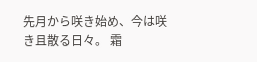先月から咲き始め、今は咲き且散る日々。 霜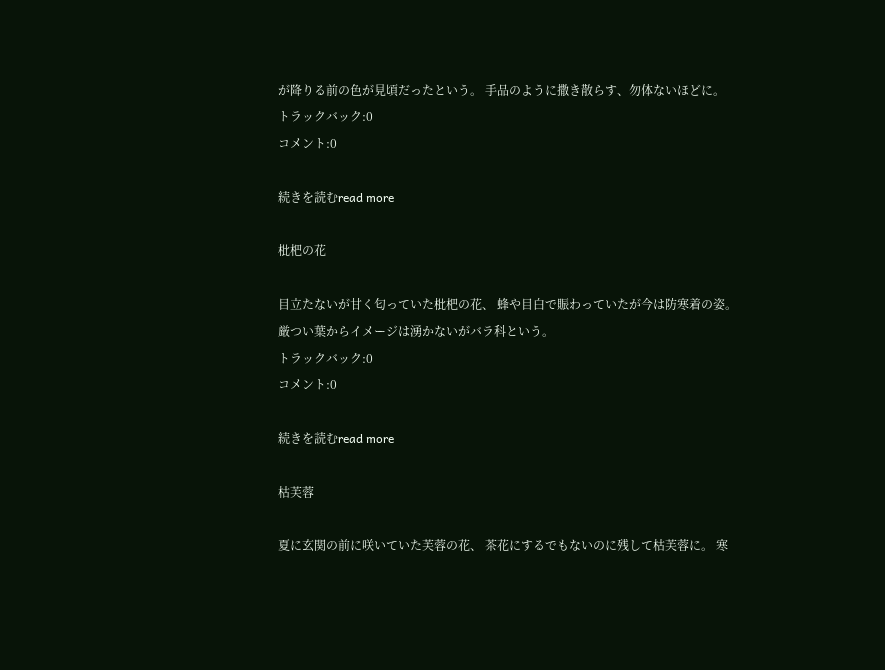が降りる前の色が見頃だったという。 手品のように撒き散らす、勿体ないほどに。
トラックバック:0
コメント:0

続きを読むread more

枇杷の花

目立たないが甘く匂っていた枇杷の花、 蜂や目白で賑わっていたが今は防寒着の姿。 厳つい葉からイメージは湧かないがバラ科という。
トラックバック:0
コメント:0

続きを読むread more

枯芙蓉

夏に玄関の前に咲いていた芙蓉の花、 茶花にするでもないのに残して枯芙蓉に。 寒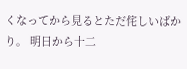くなってから見るとただ侘しいばかり。 明日から十二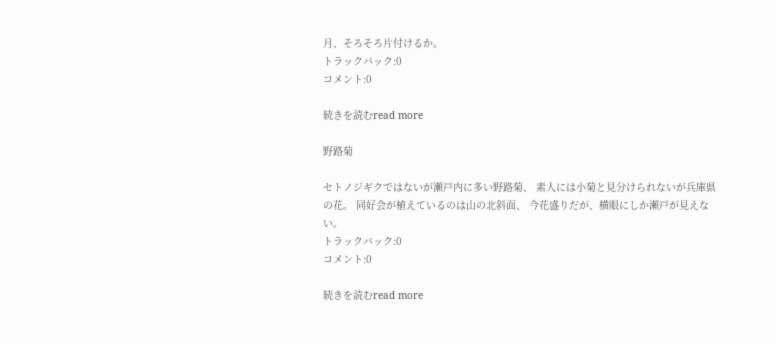月、そろそろ片付けるか。
トラックバック:0
コメント:0

続きを読むread more

野路菊

セトノジギクではないが瀬戸内に多い野路菊、 素人には小菊と見分けられないが兵庫県の花。 同好会が植えているのは山の北斜面、 今花盛りだが、横眼にしか瀬戸が見えない。
トラックバック:0
コメント:0

続きを読むread more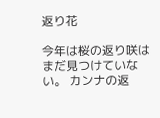返り花

今年は桜の返り咲はまだ見つけていない。 カンナの返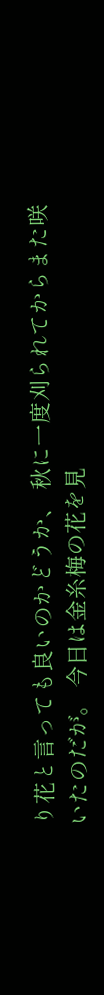り花と言っても良いのかどうか、 秋に一度刈られてからまた咲いたのだが。 今日は金糸梅の花を見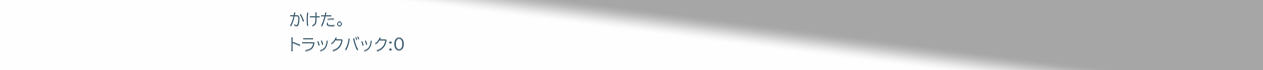かけた。
トラックバック:0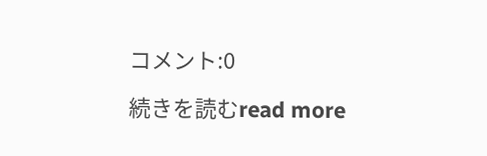コメント:0

続きを読むread more